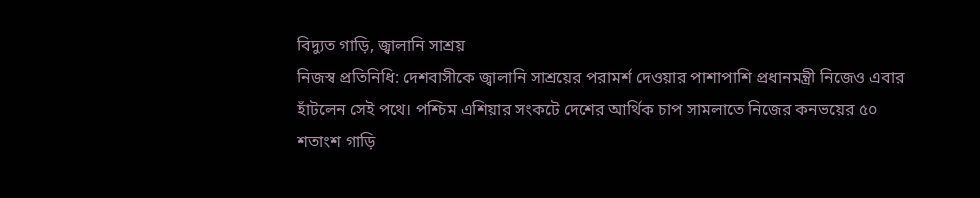বিদ্যুত গাড়ি, জ্বালানি সাশ্রয়
নিজস্ব প্রতিনিধি: দেশবাসীকে জ্বালানি সাশ্রয়ের পরামর্শ দেওয়ার পাশাপাশি প্রধানমন্ত্রী নিজেও এবার হাঁটলেন সেই পথে। পশ্চিম এশিয়ার সংকটে দেশের আর্থিক চাপ সামলাতে নিজের কনভয়ের ৫০ শতাংশ গাড়ি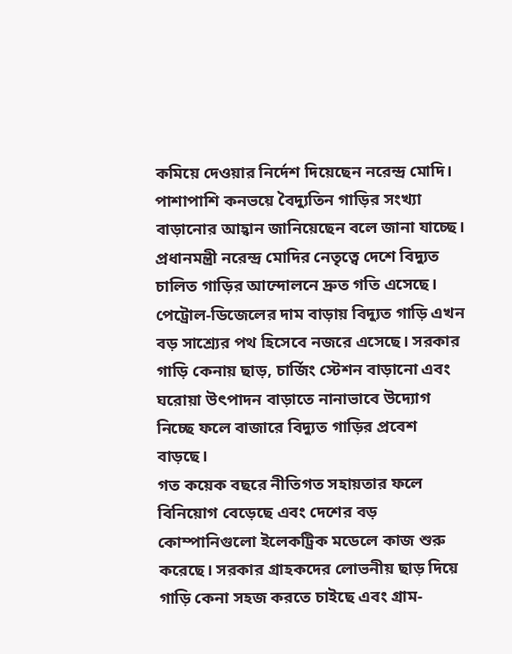কমিয়ে দেওয়ার নির্দেশ দিয়েছেন নরেন্দ্র মোদি। পাশাপাশি কনভয়ে বৈদ্যুতিন গাড়ির সংখ্যা বাড়ানোর আহ্বান জানিয়েছেন বলে জানা যাচ্ছে।
প্রধানমন্ত্রী নরেন্দ্র মোদির নেতৃত্বে দেশে বিদ্যুত চালিত গাড়ির আন্দোলনে দ্রুত গতি এসেছে। পেট্রোল‑ডিজেলের দাম বাড়ায় বিদ্যুত গাড়ি এখন বড় সাশ্র্যের পথ হিসেবে নজরে এসেছে। সরকার গাড়ি কেনায় ছাড়, চার্জিং স্টেশন বাড়ানো এবং ঘরোয়া উৎপাদন বাড়াতে নানাভাবে উদ্যোগ নিচ্ছে ফলে বাজারে বিদ্যুত গাড়ির প্রবেশ বাড়ছে।
গত কয়েক বছরে নীতিগত সহায়তার ফলে বিনিয়োগ বেড়েছে এবং দেশের বড় কোম্পানিগুলো ইলেকট্রিক মডেলে কাজ শুরু করেছে। সরকার গ্রাহকদের লোভনীয় ছাড় দিয়ে গাড়ি কেনা সহজ করতে চাইছে এবং গ্রাম-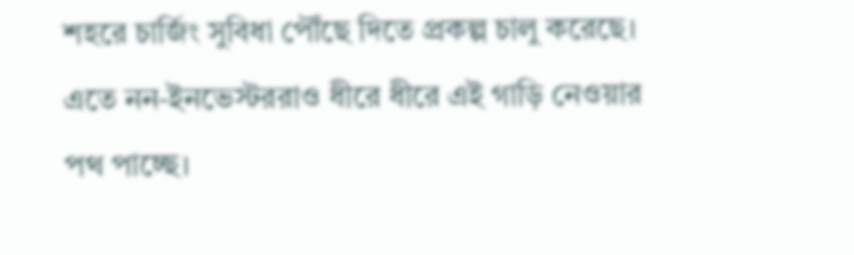শহরে চার্জিং সুবিধা পৌঁছে দিতে প্রকল্প চালু করেছে। এতে নন‑ইনভেস্টররাও ধীরে ধীরে এই গাড়ি নেওয়ার পথ পাচ্ছে।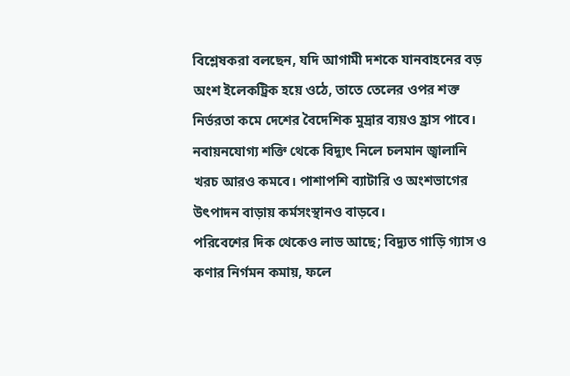বিশ্লেষকরা বলছেন, যদি আগামী দশকে যানবাহনের বড় অংশ ইলেকট্রিক হয়ে ওঠে, তাতে তেলের ওপর শক্ত নির্ভরতা কমে দেশের বৈদেশিক মুদ্রার ব্যয়ও হ্রাস পাবে। নবায়নযোগ্য শক্তি থেকে বিদ্যুৎ নিলে চলমান জ্বালানি খরচ আরও কমবে। পাশাপশি ব্যাটারি ও অংশভাগের উৎপাদন বাড়ায় কর্মসংস্থানও বাড়বে।
পরিবেশের দিক থেকেও লাভ আছে; বিদ্যুত গাড়ি গ্যাস ও কণার নির্গমন কমায়, ফলে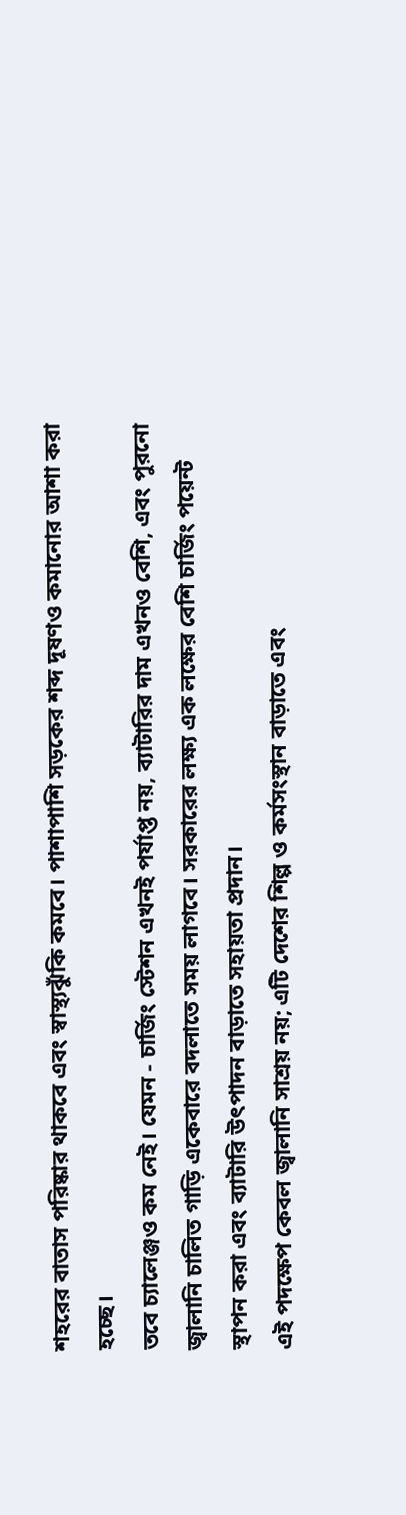শহরের বাতাস পরিষ্কার থাকবে এবং স্বাস্থ্যঝুঁকি কমবে। পাশাপাশি সড়কের শব্দ দূষণও কমানোর আশা করা হচ্ছে।
তবে চ্যালেঞ্জও কম নেই। যেমন - চার্জিং স্টেশন এখনই পর্যাপ্ত নয়, ব্যাটারির দাম এখনও বেশি, এবং পুরনো জ্বালানি চালিত গাড়ি একেবারে বদলাতে সময় লাগবে। সরকারের লক্ষ্য এক লক্ষের বেশি চার্জিং পয়েন্ট স্থাপন করা এবং ব্যাটারি উৎপাদন বাড়াতে সহায়তা প্রদান।
এই পদক্ষেপ কেবল জ্বালানি সাশ্রয় নয়; এটি দেশের শিল্প ও কর্মসংস্থান বাড়াতে এবং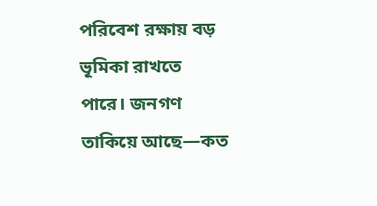পরিবেশ রক্ষায় বড় ভূমিকা রাখতে পারে। জনগণ তাকিয়ে আছে—কত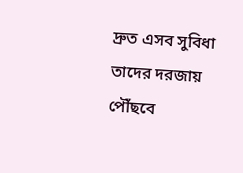দ্রুত এসব সুবিধা তাদের দরজায় পৌঁছবে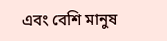এবং বেশি মানুষ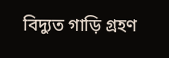বিদ্যুত গাড়ি গ্রহণ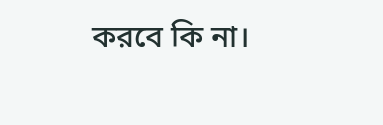করবে কি না।